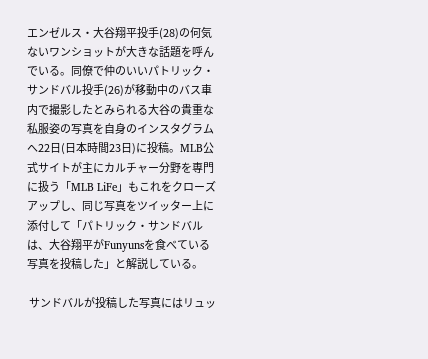エンゼルス・大谷翔平投手(28)の何気ないワンショットが大きな話題を呼んでいる。同僚で仲のいいパトリック・サンドバル投手(26)が移動中のバス車内で撮影したとみられる大谷の貴重な私服姿の写真を自身のインスタグラムへ22日(日本時間23日)に投稿。MLB公式サイトが主にカルチャー分野を専門に扱う「MLB LiFe」もこれをクローズアップし、同じ写真をツイッター上に添付して「パトリック・サンドバルは、大谷翔平がFunyunsを食べている写真を投稿した」と解説している。

 サンドバルが投稿した写真にはリュッ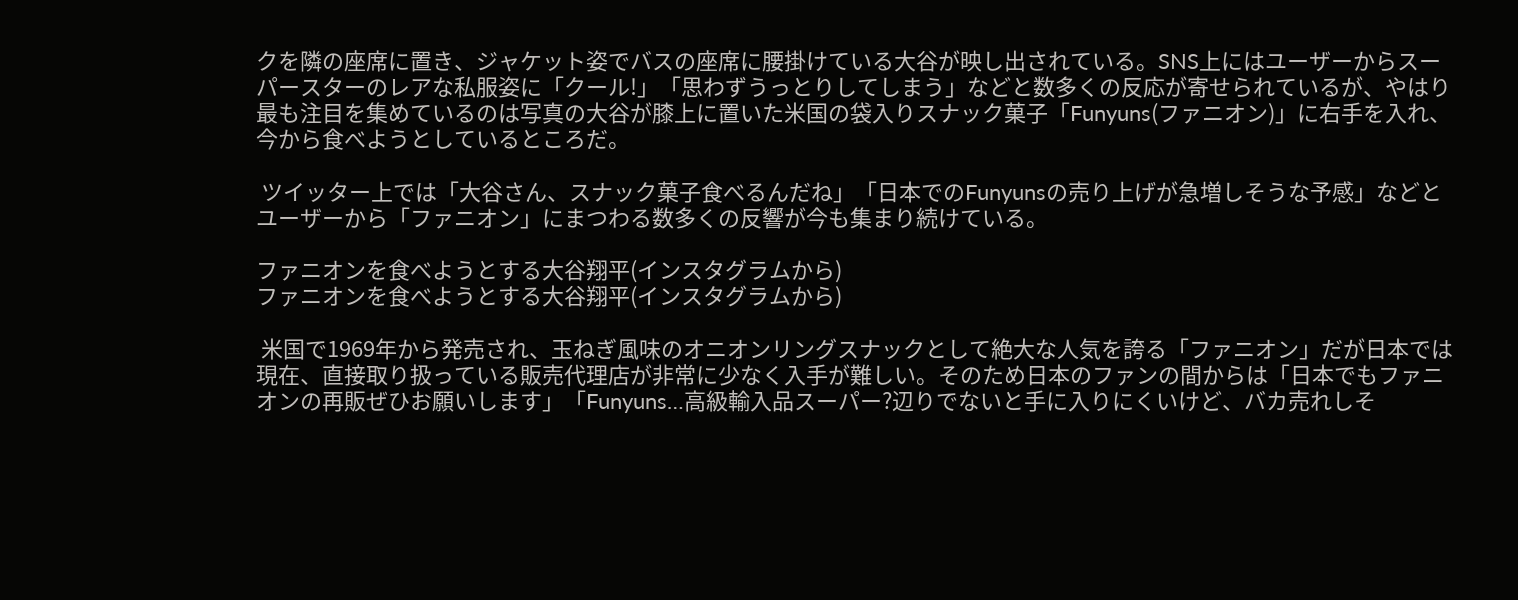クを隣の座席に置き、ジャケット姿でバスの座席に腰掛けている大谷が映し出されている。SNS上にはユーザーからスーパースターのレアな私服姿に「クール!」「思わずうっとりしてしまう」などと数多くの反応が寄せられているが、やはり最も注目を集めているのは写真の大谷が膝上に置いた米国の袋入りスナック菓子「Funyuns(ファニオン)」に右手を入れ、今から食べようとしているところだ。

 ツイッター上では「大谷さん、スナック菓子食べるんだね」「日本でのFunyunsの売り上げが急増しそうな予感」などとユーザーから「ファニオン」にまつわる数多くの反響が今も集まり続けている。

ファニオンを食べようとする大谷翔平(インスタグラムから)
ファニオンを食べようとする大谷翔平(インスタグラムから)

 米国で1969年から発売され、玉ねぎ風味のオニオンリングスナックとして絶大な人気を誇る「ファニオン」だが日本では現在、直接取り扱っている販売代理店が非常に少なく入手が難しい。そのため日本のファンの間からは「日本でもファニオンの再販ぜひお願いします」「Funyuns…高級輸入品スーパー?辺りでないと手に入りにくいけど、バカ売れしそ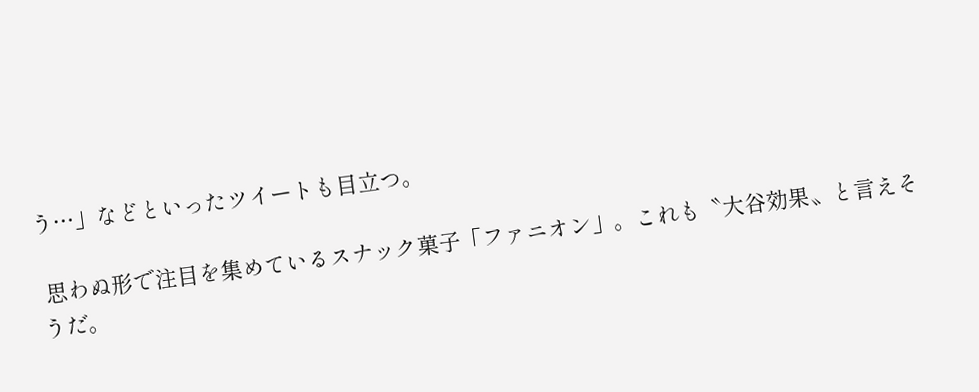う…」などといったツイートも目立つ。

 思わぬ形で注目を集めているスナック菓子「ファニオン」。これも〝大谷効果〟と言えそうだ。